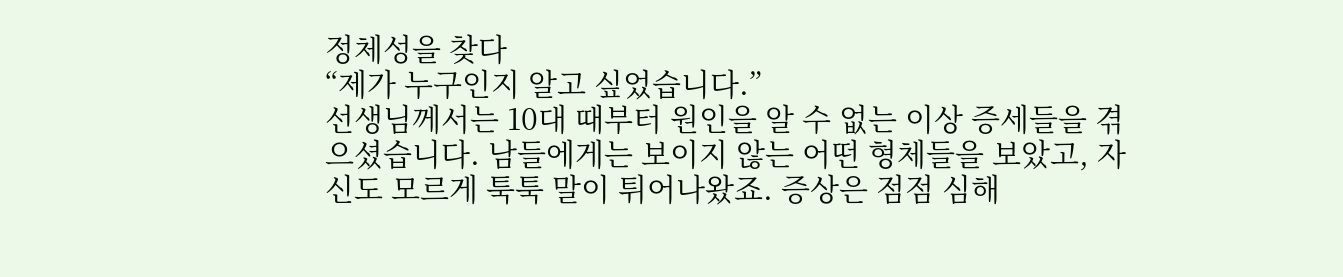정체성을 찾다
“제가 누구인지 알고 싶었습니다.”
선생님께서는 10대 때부터 원인을 알 수 없는 이상 증세들을 겪으셨습니다. 남들에게는 보이지 않는 어떤 형체들을 보았고, 자신도 모르게 툭툭 말이 튀어나왔죠. 증상은 점점 심해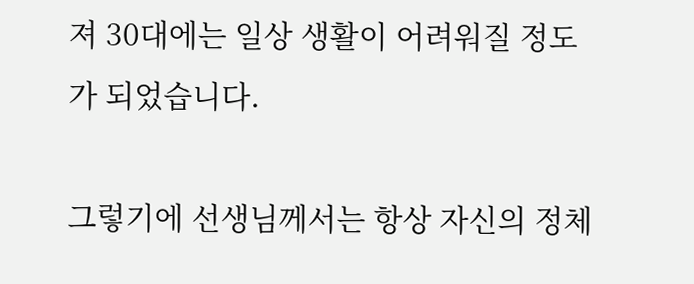져 30대에는 일상 생활이 어려워질 정도가 되었습니다.

그렇기에 선생님께서는 항상 자신의 정체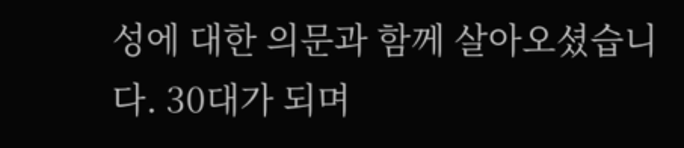성에 대한 의문과 함께 살아오셨습니다. 30대가 되며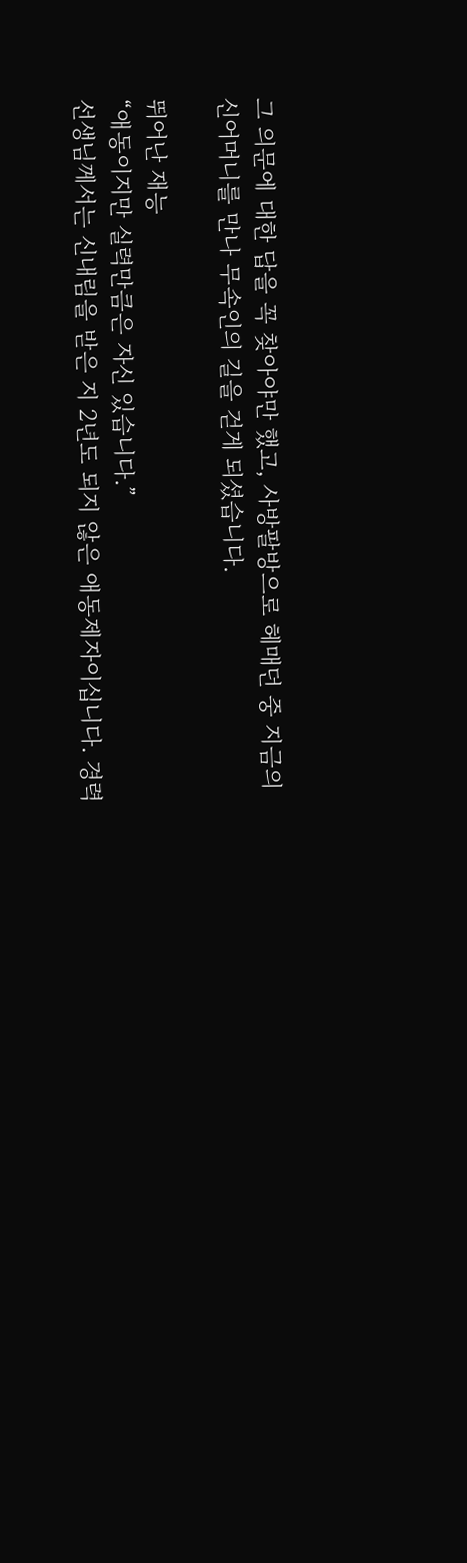그 의문에 대한 답을 꼭 찾아야만 했고, 사방팔방으로 헤매던 중 지금의 신어머니를 만나 무속인의 길을 걷게 되셨습니다.

뛰어난 재능
“애동이지만 실력만큼은 자신 있습니다.”
선생님께서는 신내림을 받은 지 2년도 되지 않은 애동제자이십니다. 경력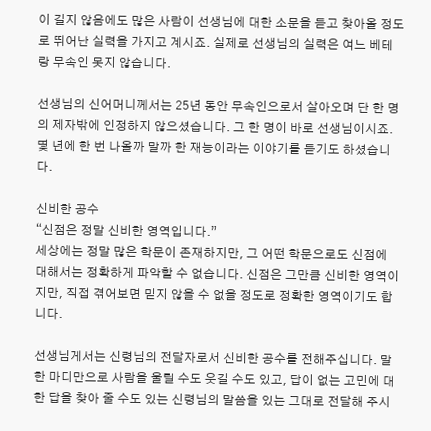이 길지 않음에도 많은 사람이 선생님에 대한 소문을 듣고 찾아올 정도로 뛰어난 실력을 가지고 계시죠. 실제로 선생님의 실력은 여느 베테랑 무속인 못지 않습니다.

선생님의 신어머니께서는 25년 동안 무속인으로서 살아오며 단 한 명의 제자밖에 인정하지 않으셨습니다. 그 한 명이 바로 선생님이시죠. 몇 년에 한 번 나올까 말까 한 재능이라는 이야기를 듣기도 하셨습니다.

신비한 공수
“신점은 정말 신비한 영역입니다.”
세상에는 정말 많은 학문이 존재하지만, 그 어떤 학문으로도 신점에 대해서는 정확하게 파악할 수 없습니다. 신점은 그만큼 신비한 영역이지만, 직접 겪어보면 믿지 않을 수 없을 정도로 정확한 영역이기도 합니다.

선생님게서는 신령님의 전달자로서 신비한 공수를 전해주십니다. 말 한 마디만으로 사람을 울릴 수도 웃길 수도 있고, 답이 없는 고민에 대한 답을 찾아 줄 수도 있는 신령님의 말씀을 있는 그대로 전달해 주시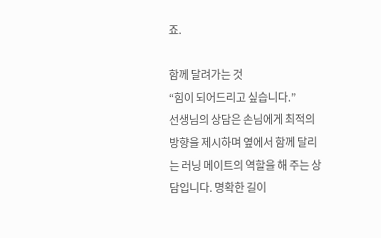죠.

함께 달려가는 것
“힘이 되어드리고 싶습니다.”
선생님의 상담은 손님에게 최적의 방향을 제시하며 옆에서 함께 달리는 러닝 메이트의 역할을 해 주는 상담입니다. 명확한 길이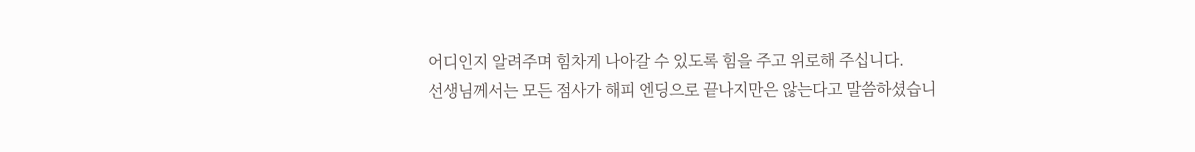어디인지 알려주며 힘차게 나아갈 수 있도록 힘을 주고 위로해 주십니다.
선생님께서는 모든 점사가 해피 엔딩으로 끝나지만은 않는다고 말씀하셨습니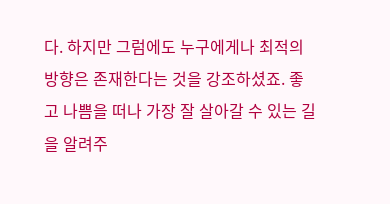다. 하지만 그럼에도 누구에게나 최적의 방향은 존재한다는 것을 강조하셨죠. 좋고 나쁨을 떠나 가장 잘 살아갈 수 있는 길을 알려주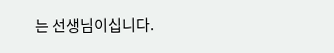는 선생님이십니다.